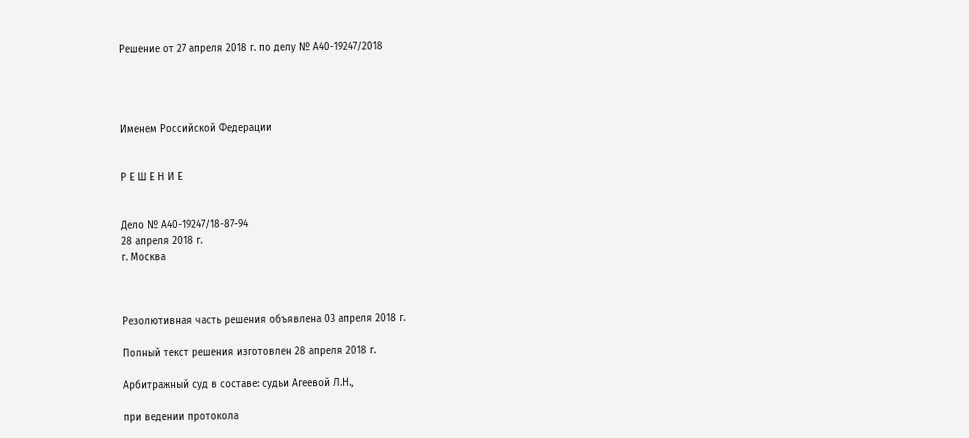Решение от 27 апреля 2018 г. по делу № А40-19247/2018




Именем Российской Федерации


Р Е Ш Е Н И Е


Дело № А40-19247/18-87-94
28 апреля 2018 г.
г. Москва



Резолютивная часть решения объявлена 03 апреля 2018 г.

Полный текст решения изготовлен 28 апреля 2018 г.

Арбитражный суд в составе: судьи Агеевой Л.Н.,

при ведении протокола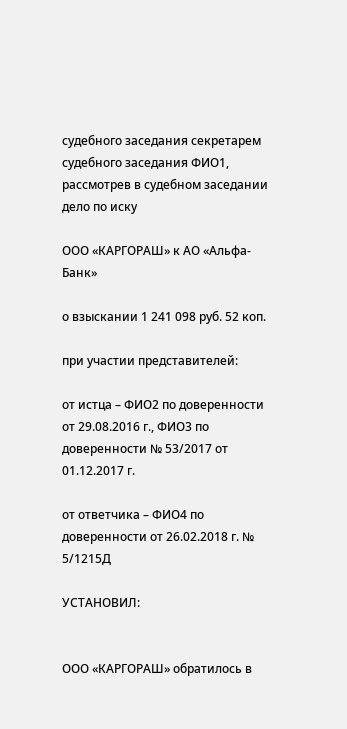судебного заседания секретарем судебного заседания ФИО1, рассмотрев в судебном заседании дело по иску

ООО «КАРГОРАШ» к АО «Альфа-Банк»

о взыскании 1 241 098 руб. 52 коп.

при участии представителей:

от истца – ФИО2 по доверенности от 29.08.2016 г., ФИО3 по доверенности № 53/2017 от 01.12.2017 г.

от ответчика – ФИО4 по доверенности от 26.02.2018 г. № 5/1215Д

УСТАНОВИЛ:


ООО «КАРГОРАШ» обратилось в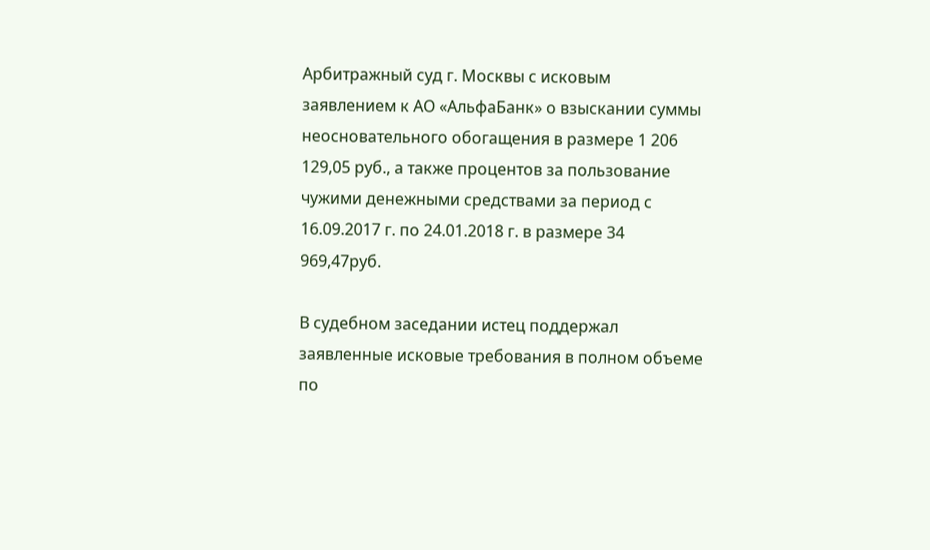Арбитражный суд г. Москвы с исковым заявлением к АО «АльфаБанк» о взыскании суммы неосновательного обогащения в размере 1 206 129,05 руб., а также процентов за пользование чужими денежными средствами за период с 16.09.2017 г. по 24.01.2018 г. в размере 34 969,47руб.

В судебном заседании истец поддержал заявленные исковые требования в полном объеме по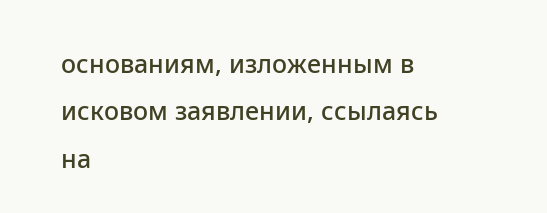основаниям, изложенным в исковом заявлении, ссылаясь на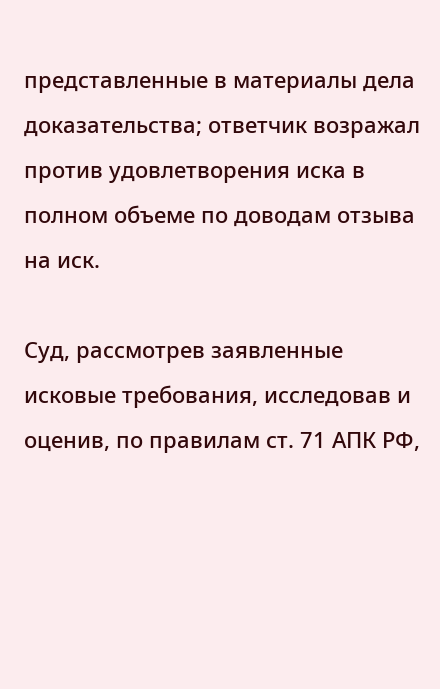представленные в материалы дела доказательства; ответчик возражал против удовлетворения иска в полном объеме по доводам отзыва на иск.

Суд, рассмотрев заявленные исковые требования, исследовав и оценив, по правилам ст. 71 АПК РФ,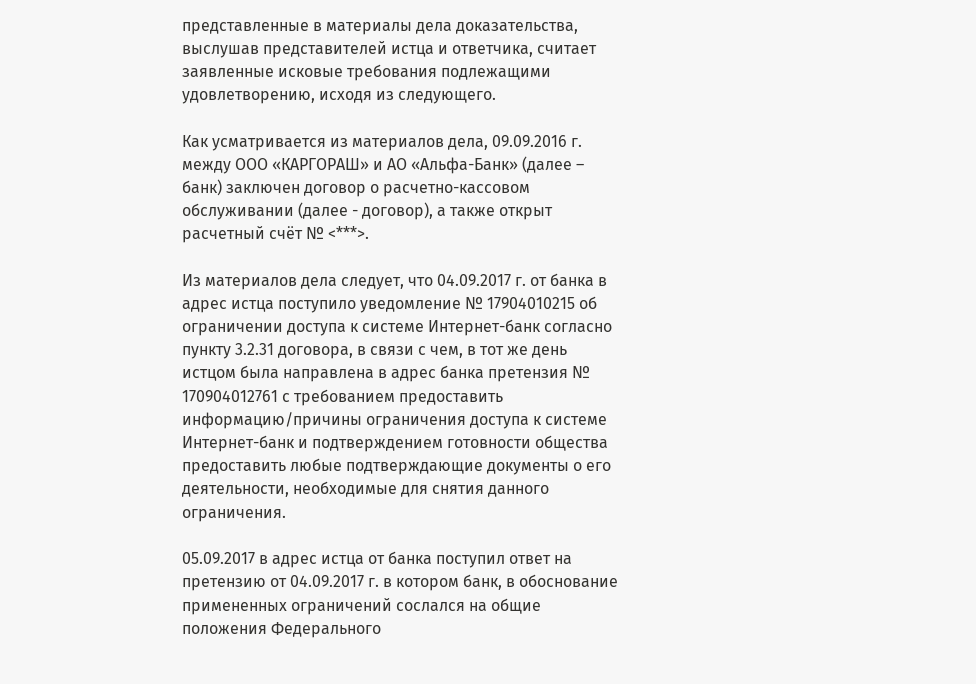представленные в материалы дела доказательства, выслушав представителей истца и ответчика, считает заявленные исковые требования подлежащими удовлетворению, исходя из следующего.

Как усматривается из материалов дела, 09.09.2016 г. между ООО «КАРГОРАШ» и АО «Альфа-Банк» (далее – банк) заключен договор о расчетно-кассовом обслуживании (далее - договор), а также открыт расчетный счёт № <***>.

Из материалов дела следует, что 04.09.2017 г. от банка в адрес истца поступило уведомление № 17904010215 об ограничении доступа к системе Интернет-банк согласно пункту 3.2.31 договора, в связи с чем, в тот же день истцом была направлена в адрес банка претензия № 170904012761 с требованием предоставить информацию/причины ограничения доступа к системе Интернет-банк и подтверждением готовности общества предоставить любые подтверждающие документы о его деятельности, необходимые для снятия данного ограничения.

05.09.2017 в адрес истца от банка поступил ответ на претензию от 04.09.2017 г. в котором банк, в обоснование примененных ограничений сослался на общие положения Федерального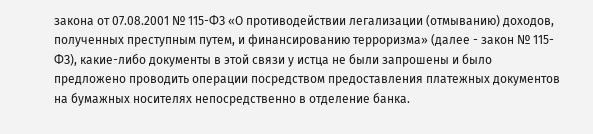закона от 07.08.2001 № 115-ФЗ «О противодействии легализации (отмыванию) доходов, полученных преступным путем, и финансированию терроризма» (далее - закон № 115-ФЗ), какие-либо документы в этой связи у истца не были запрошены и было предложено проводить операции посредством предоставления платежных документов на бумажных носителях непосредственно в отделение банка.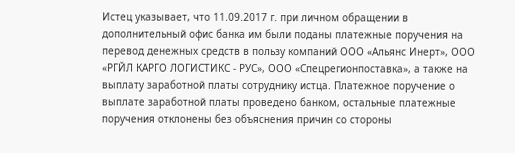Истец указывает, что 11.09.2017 г. при личном обращении в дополнительный офис банка им были поданы платежные поручения на перевод денежных средств в пользу компаний ООО «Альянс Инерт», ООО «РГЙЛ КАРГО ЛОГИСТИКС - РУС», ООО «Спецрегионпоставка», а также на выплату заработной платы сотруднику истца. Платежное поручение о выплате заработной платы проведено банком, остальные платежные поручения отклонены без объяснения причин со стороны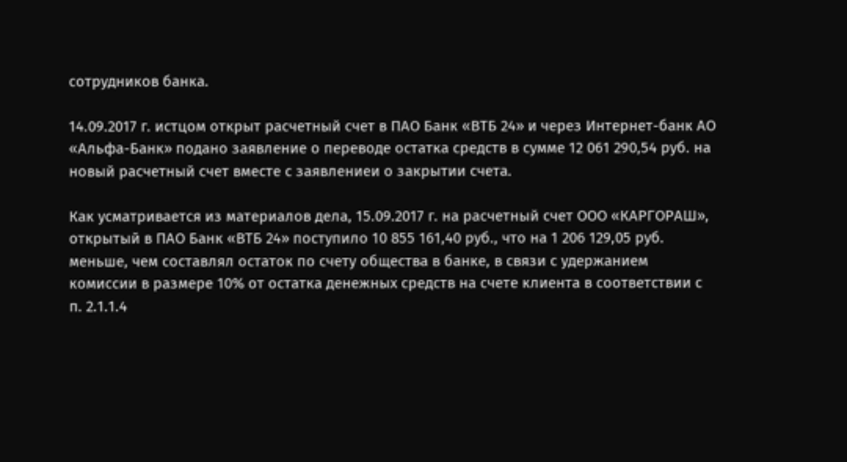сотрудников банка.

14.09.2017 г. истцом открыт расчетный счет в ПАО Банк «ВТБ 24» и через Интернет-банк АО «Альфа-Банк» подано заявление о переводе остатка средств в сумме 12 061 290,54 руб. на новый расчетный счет вместе с заявлениеи о закрытии счета.

Как усматривается из материалов дела, 15.09.2017 г. на расчетный счет ООО «КАРГОРАШ», открытый в ПАО Банк «ВТБ 24» поступило 10 855 161,40 руб., что на 1 206 129,05 руб. меньше, чем составлял остаток по счету общества в банке, в связи с удержанием комиссии в размере 10% от остатка денежных средств на счете клиента в соответствии с п. 2.1.1.4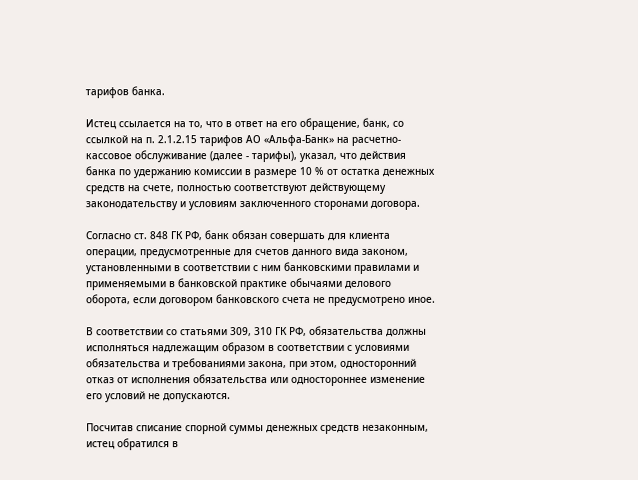тарифов банка.

Истец ссылается на то, что в ответ на его обращение, банк, со ссылкой на п. 2.1.2.15 тарифов АО «Альфа-Банк» на расчетно-кассовое обслуживание (далее - тарифы), указал, что действия банка по удержанию комиссии в размере 10 % от остатка денежных средств на счете, полностью соответствуют действующему законодательству и условиям заключенного сторонами договора.

Согласно ст. 848 ГК РФ, банк обязан совершать для клиента операции, предусмотренные для счетов данного вида законом, установленными в соответствии с ним банковскими правилами и применяемыми в банковской практике обычаями делового оборота, если договором банковского счета не предусмотрено иное.

В соответствии со статьями 309, 310 ГК РФ, обязательства должны исполняться надлежащим образом в соответствии с условиями обязательства и требованиями закона, при этом, односторонний отказ от исполнения обязательства или одностороннее изменение его условий не допускаются.

Посчитав списание спорной суммы денежных средств незаконным, истец обратился в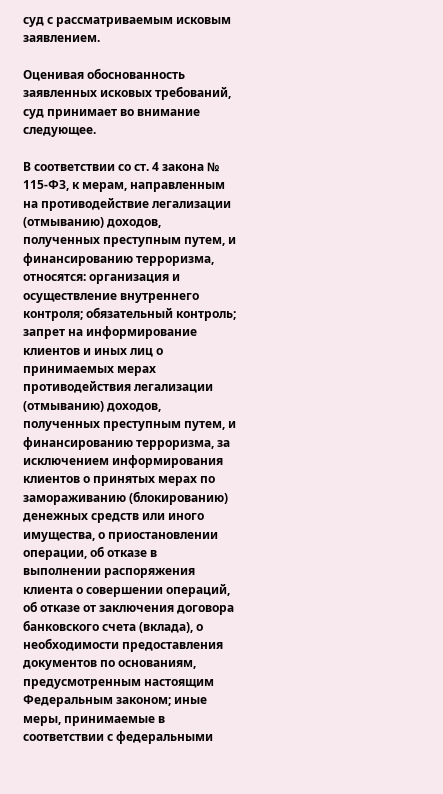суд с рассматриваемым исковым заявлением.

Оценивая обоснованность заявленных исковых требований, суд принимает во внимание следующее.

В соответствии со ст. 4 закона № 115-ФЗ, к мерам, направленным на противодействие легализации (отмыванию) доходов, полученных преступным путем, и финансированию терроризма, относятся: организация и осуществление внутреннего контроля; обязательный контроль; запрет на информирование клиентов и иных лиц о принимаемых мерах противодействия легализации (отмыванию) доходов, полученных преступным путем, и финансированию терроризма, за исключением информирования клиентов о принятых мерах по замораживанию (блокированию) денежных средств или иного имущества, о приостановлении операции, об отказе в выполнении распоряжения клиента о совершении операций, об отказе от заключения договора банковского счета (вклада), о необходимости предоставления документов по основаниям, предусмотренным настоящим Федеральным законом; иные меры, принимаемые в соответствии с федеральными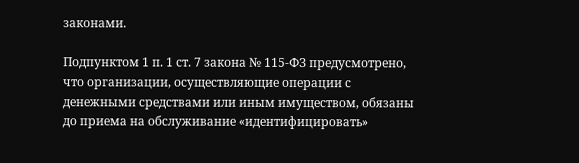законами.

Подпунктом 1 п. 1 ст. 7 закона № 115-ФЗ предусмотрено, что организации, осуществляющие операции с денежными средствами или иным имуществом, обязаны до приема на обслуживание «идентифицировать»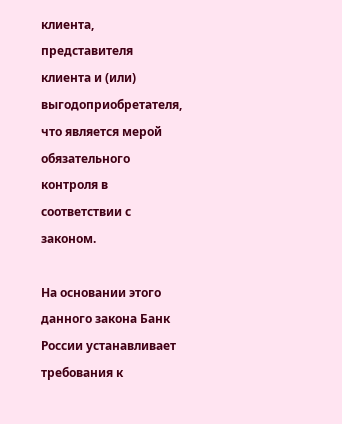клиента, представителя клиента и (или) выгодоприобретателя, что является мерой обязательного контроля в соответствии с законом.

На основании этого данного закона Банк России устанавливает требования к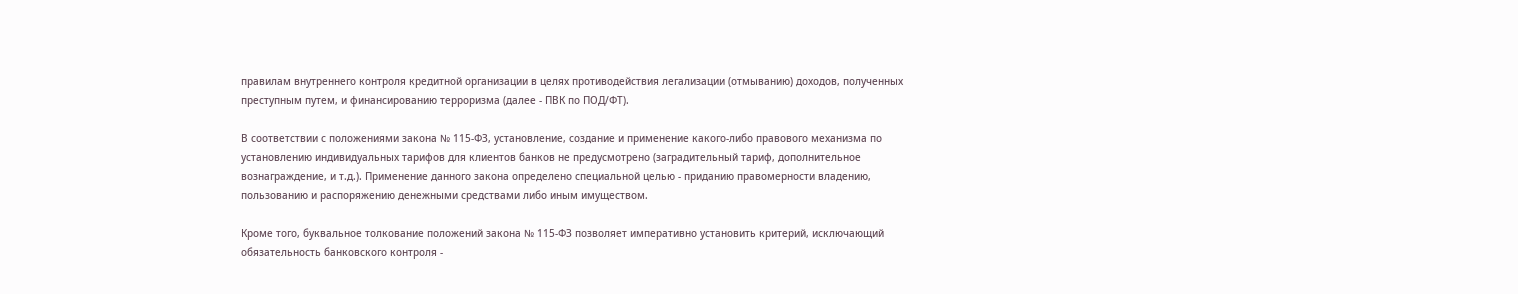правилам внутреннего контроля кредитной организации в целях противодействия легализации (отмыванию) доходов, полученных преступным путем, и финансированию терроризма (далее - ПВК по ПОД/ФТ).

В соответствии с положениями закона № 115-ФЗ, установление, создание и применение какого-либо правового механизма по установлению индивидуальных тарифов для клиентов банков не предусмотрено (заградительный тариф, дополнительное вознаграждение, и т.д.). Применение данного закона определено специальной целью - приданию правомерности владению, пользованию и распоряжению денежными средствами либо иным имуществом.

Кроме того, буквальное толкование положений закона № 115-ФЗ позволяет императивно установить критерий, исключающий обязательность банковского контроля -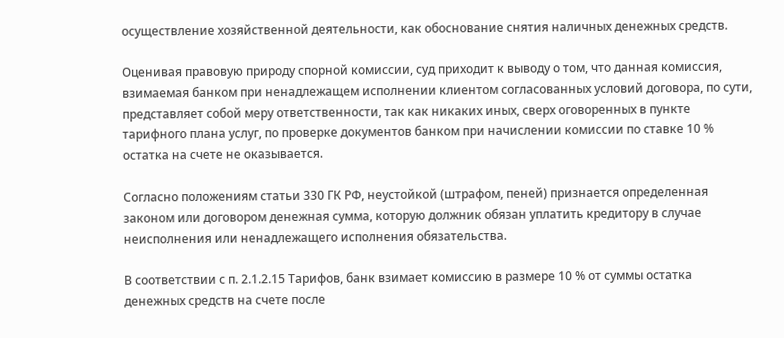осуществление хозяйственной деятельности, как обоснование снятия наличных денежных средств.

Оценивая правовую природу спорной комиссии, суд приходит к выводу о том, что данная комиссия, взимаемая банком при ненадлежащем исполнении клиентом согласованных условий договора, по сути, представляет собой меру ответственности, так как никаких иных, сверх оговоренных в пункте тарифного плана услуг, по проверке документов банком при начислении комиссии по ставке 10 % остатка на счете не оказывается.

Согласно положениям статьи 330 ГК РФ, неустойкой (штрафом, пеней) признается определенная законом или договором денежная сумма, которую должник обязан уплатить кредитору в случае неисполнения или ненадлежащего исполнения обязательства.

В соответствии с п. 2.1.2.15 Тарифов, банк взимает комиссию в размере 10 % от суммы остатка денежных средств на счете после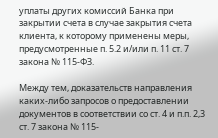уплаты других комиссий Банка при закрытии счета в случае закрытия счета клиента, к которому применены меры, предусмотренные п. 5.2 и/или п. 11 ст. 7 закона № 115-ФЗ.

Между тем, доказательств направления каких-либо запросов о предоставлении документов в соответствии со ст. 4 и п.п. 2,3 ст. 7 закона № 115-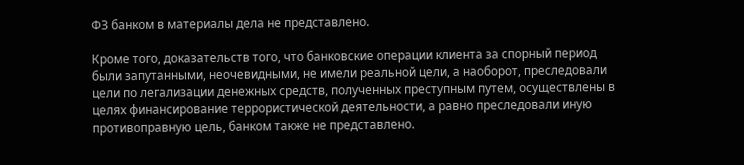ФЗ банком в материалы дела не представлено.

Кроме того, доказательств того, что банковские операции клиента за спорный период были запутанными, неочевидными, не имели реальной цели, а наоборот, преследовали цели по легализации денежных средств, полученных преступным путем, осуществлены в целях финансирование террористической деятельности, а равно преследовали иную противоправную цель, банком также не представлено.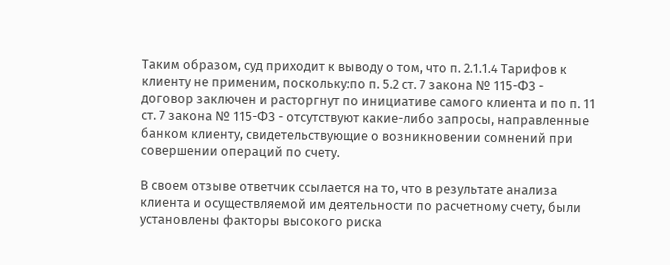Таким образом, суд приходит к выводу о том, что п. 2.1.1.4 Тарифов к клиенту не применим, поскольку:по п. 5.2 ст. 7 закона № 115-ФЗ - договор заключен и расторгнут по инициативе самого клиента и по п. 11 ст. 7 закона № 115-ФЗ - отсутствуют какие-либо запросы, направленные банком клиенту, свидетельствующие о возникновении сомнений при совершении операций по счету.

В своем отзыве ответчик ссылается на то, что в результате анализа клиента и осуществляемой им деятельности по расчетному счету, были установлены факторы высокого риска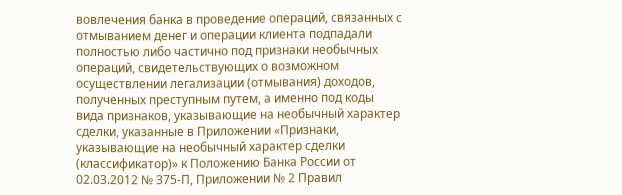вовлечения банка в проведение операций, связанных с отмыванием денег и операции клиента подпадали полностью либо частично под признаки необычных операций, свидетельствующих о возможном осуществлении легализации (отмывания) доходов, полученных преступным путем, а именно под коды вида признаков, указывающие на необычный характер сделки, указанные в Приложении «Признаки, указывающие на необычный характер сделки (классификатор)» к Положению Банка России от 02.03.2012 № 375-П, Приложении № 2 Правил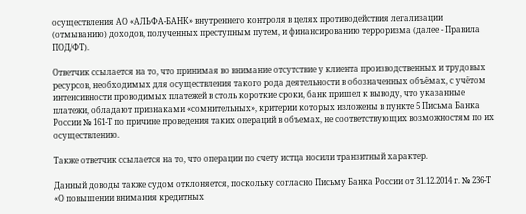осуществления АО «АЛЬФА-БАНК» внутреннего контроля в целях противодействия легализации (отмыванию) доходов, полученных преступным путем, и финансированию терроризма (далее - Правила ПОД/ФТ).

Ответчик ссылается на то, что принимая во внимание отсутствие у клиента производственных и трудовых ресурсов, необходимых для осуществления такого рода деятельности в обозначенных объёмах, с учётом интенсивности проводимых платежей в столь короткие сроки, банк пришел к выводу, что указанные платежи, обладают признаками «сомнительных», критерии которых изложены в пункте 5 Письма Банка России № 161-Т по причине проведения таких операций в объемах, не соответствующих возможностям по их осуществлению.

Также ответчик ссылается на то, что операции по счету истца носили транзитный характер.

Данный доводы также судом отклоняется, поскольку согласно Письму Банка России от 31.12.2014 г. № 236-Т «О повышении внимания кредитных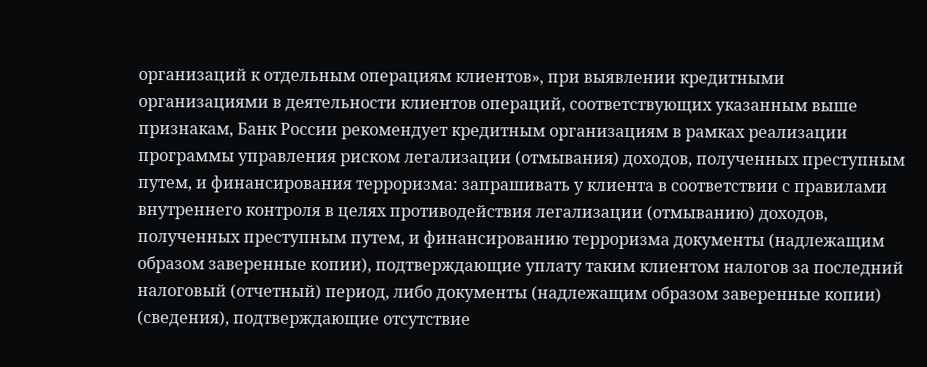организаций к отдельным операциям клиентов», при выявлении кредитными организациями в деятельности клиентов операций, соответствующих указанным выше признакам, Банк России рекомендует кредитным организациям в рамках реализации программы управления риском легализации (отмывания) доходов, полученных преступным путем, и финансирования терроризма: запрашивать у клиента в соответствии с правилами внутреннего контроля в целях противодействия легализации (отмыванию) доходов, полученных преступным путем, и финансированию терроризма документы (надлежащим образом заверенные копии), подтверждающие уплату таким клиентом налогов за последний налоговый (отчетный) период, либо документы (надлежащим образом заверенные копии) (сведения), подтверждающие отсутствие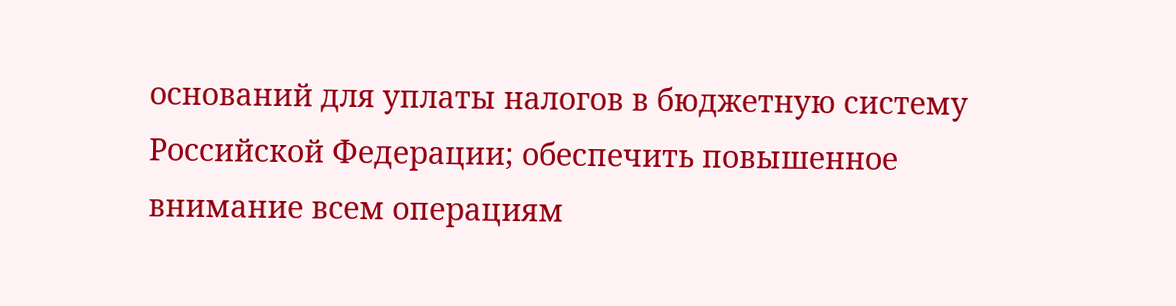оснований для уплаты налогов в бюджетную систему Российской Федерации; обеспечить повышенное внимание всем операциям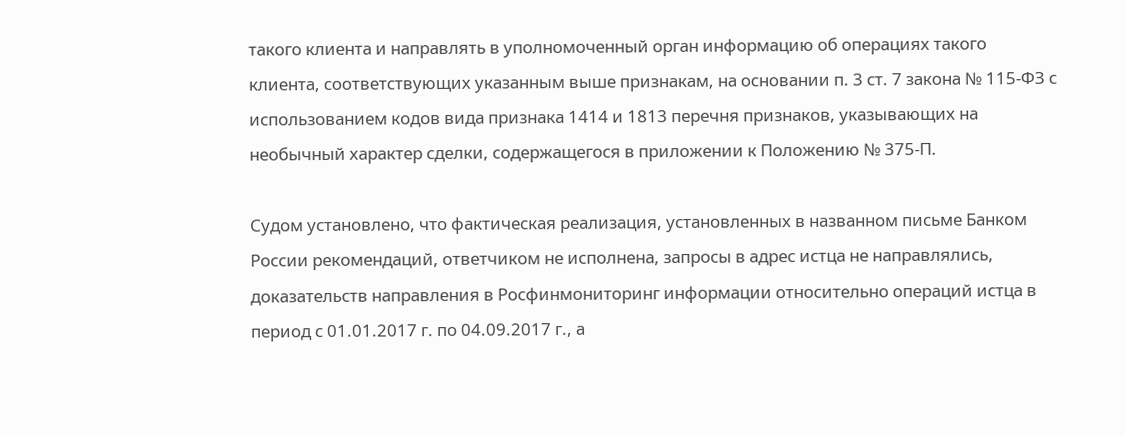такого клиента и направлять в уполномоченный орган информацию об операциях такого клиента, соответствующих указанным выше признакам, на основании п. 3 ст. 7 закона № 115-ФЗ с использованием кодов вида признака 1414 и 1813 перечня признаков, указывающих на необычный характер сделки, содержащегося в приложении к Положению № 375-П.

Судом установлено, что фактическая реализация, установленных в названном письме Банком России рекомендаций, ответчиком не исполнена, запросы в адрес истца не направлялись, доказательств направления в Росфинмониторинг информации относительно операций истца в период с 01.01.2017 г. по 04.09.2017 г., а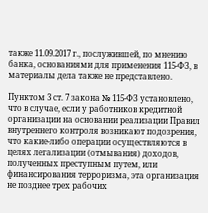также 11.09.2017 г., послужившей, по мнению банка, основаниями для применения 115-ФЗ, в материалы дела также не представлено.

Пунктом 3 ст. 7 закона № 115-ФЗ установлено, что в случае, если у работников кредитной организации на основании реализации Правил внутреннего контроля возникают подозрения, что какие-либо операции осуществляются в целях легализации (отмывания) доходов, полученных преступным путем, или финансирования терроризма, эта организация не позднее трех рабочих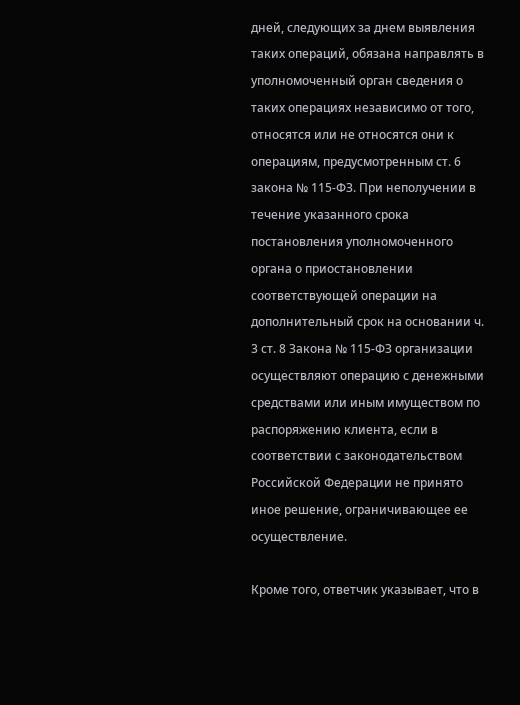дней, следующих за днем выявления таких операций, обязана направлять в уполномоченный орган сведения о таких операциях независимо от того, относятся или не относятся они к операциям, предусмотренным ст. 6 закона № 115-ФЗ. При неполучении в течение указанного срока постановления уполномоченного органа о приостановлении соответствующей операции на дополнительный срок на основании ч. 3 ст. 8 Закона № 115-ФЗ организации осуществляют операцию с денежными средствами или иным имуществом по распоряжению клиента, если в соответствии с законодательством Российской Федерации не принято иное решение, ограничивающее ее осуществление.

Кроме того, ответчик указывает, что в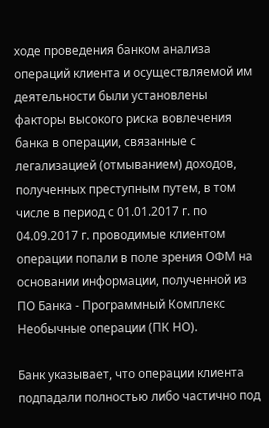ходе проведения банком анализа операций клиента и осуществляемой им деятельности были установлены факторы высокого риска вовлечения банка в операции, связанные с легализацией (отмыванием) доходов, полученных преступным путем, в том числе в период с 01.01.2017 г. по 04.09.2017 г. проводимые клиентом операции попали в поле зрения ОФМ на основании информации, полученной из ПО Банка - Программный Комплекс Необычные операции (ПК НО).

Банк указывает, что операции клиента подпадали полностью либо частично под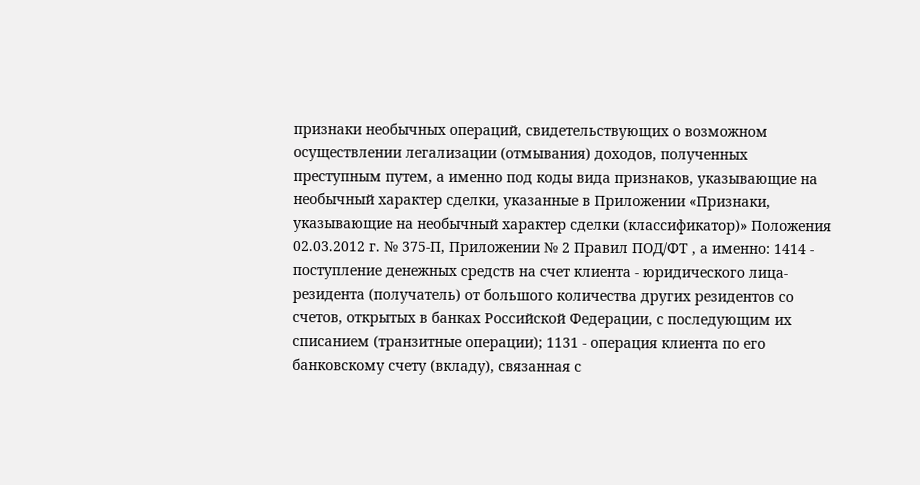признаки необычных операций, свидетельствующих о возможном осуществлении легализации (отмывания) доходов, полученных преступным путем, а именно под коды вида признаков, указывающие на необычный характер сделки, указанные в Приложении «Признаки, указывающие на необычный характер сделки (классификатор)» Положения 02.03.2012 г. № 375-П, Приложении № 2 Правил ПОД/ФТ , а именно: 1414 - поступление денежных средств на счет клиента - юридического лица-резидента (получатель) от большого количества других резидентов со счетов, открытых в банках Российской Федерации, с последующим их списанием (транзитные операции); 1131 - операция клиента по его банковскому счету (вкладу), связанная с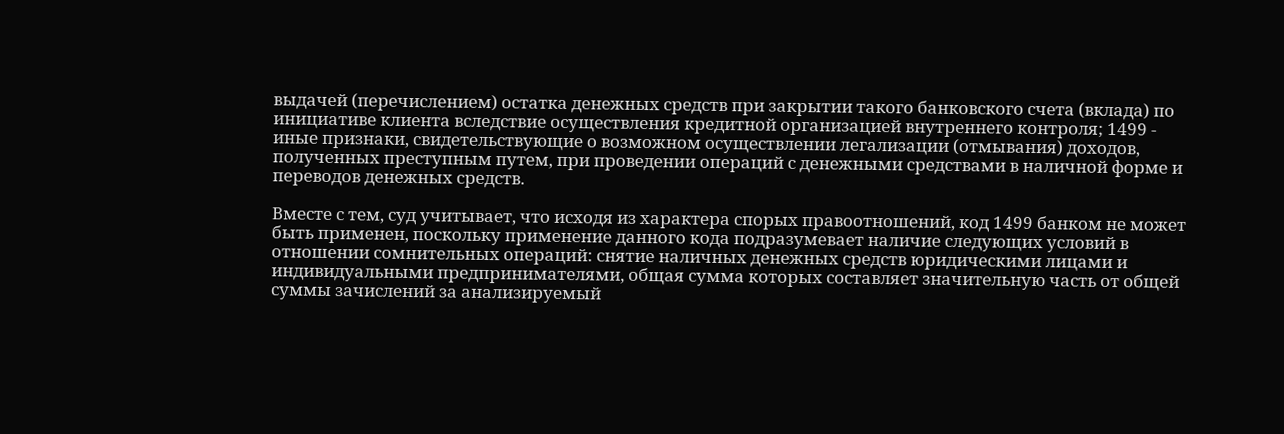выдачей (перечислением) остатка денежных средств при закрытии такого банковского счета (вклада) по инициативе клиента вследствие осуществления кредитной организацией внутреннего контроля; 1499 - иные признаки, свидетельствующие о возможном осуществлении легализации (отмывания) доходов, полученных преступным путем, при проведении операций с денежными средствами в наличной форме и переводов денежных средств.

Вместе с тем, суд учитывает, что исходя из характера спорых правоотношений, код 1499 банком не может быть применен, поскольку применение данного кода подразумевает наличие следующих условий в отношении сомнительных операций: снятие наличных денежных средств юридическими лицами и индивидуальными предпринимателями, общая сумма которых составляет значительную часть от общей суммы зачислений за анализируемый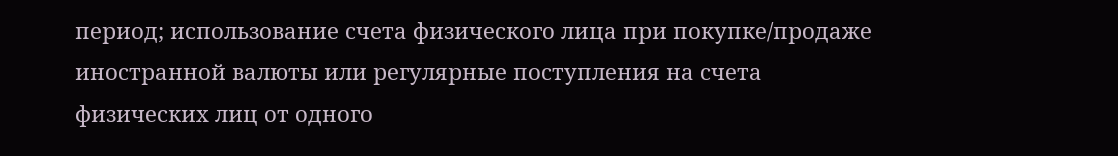период; использование счета физического лица при покупке/продаже иностранной валюты или регулярные поступления на счета физических лиц от одного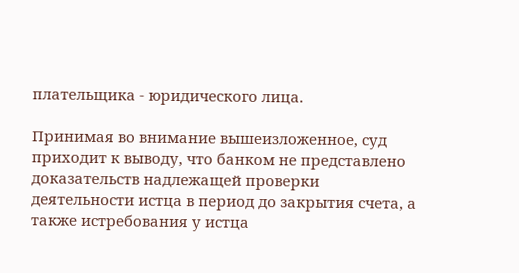плательщика - юридического лица.

Принимая во внимание вышеизложенное, суд приходит к выводу, что банком не представлено доказательств надлежащей проверки деятельности истца в период до закрытия счета, а также истребования у истца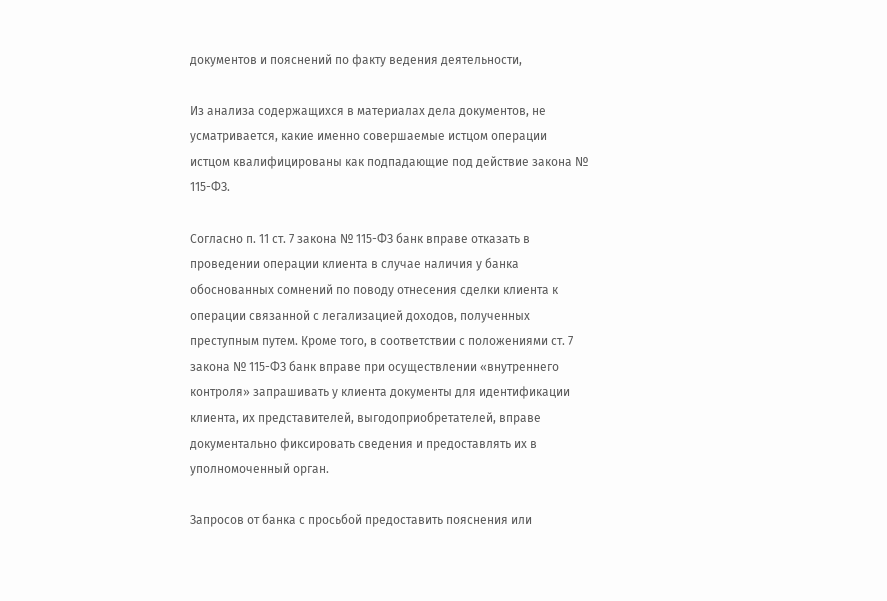документов и пояснений по факту ведения деятельности,

Из анализа содержащихся в материалах дела документов, не усматривается, какие именно совершаемые истцом операции истцом квалифицированы как подпадающие под действие закона № 115-ФЗ.

Согласно п. 11 ст. 7 закона № 115-ФЗ банк вправе отказать в проведении операции клиента в случае наличия у банка обоснованных сомнений по поводу отнесения сделки клиента к операции связанной с легализацией доходов, полученных преступным путем. Кроме того, в соответствии с положениями ст. 7 закона № 115-ФЗ банк вправе при осуществлении «внутреннего контроля» запрашивать у клиента документы для идентификации клиента, их представителей, выгодоприобретателей, вправе документально фиксировать сведения и предоставлять их в уполномоченный орган.

Запросов от банка с просьбой предоставить пояснения или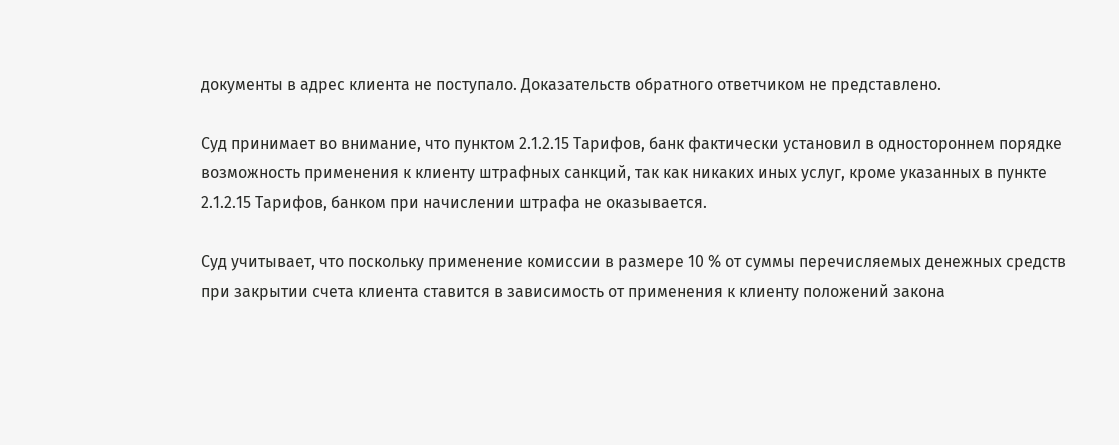документы в адрес клиента не поступало. Доказательств обратного ответчиком не представлено.

Суд принимает во внимание, что пунктом 2.1.2.15 Тарифов, банк фактически установил в одностороннем порядке возможность применения к клиенту штрафных санкций, так как никаких иных услуг, кроме указанных в пункте 2.1.2.15 Тарифов, банком при начислении штрафа не оказывается.

Суд учитывает, что поскольку применение комиссии в размере 10 % от суммы перечисляемых денежных средств при закрытии счета клиента ставится в зависимость от применения к клиенту положений закона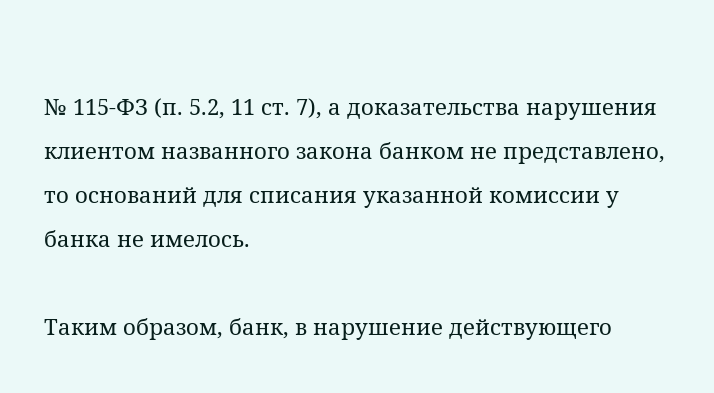№ 115-ФЗ (п. 5.2, 11 ст. 7), а доказательства нарушения клиентом названного закона банком не представлено, то оснований для списания указанной комиссии у банка не имелось.

Таким образом, банк, в нарушение действующего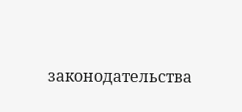законодательства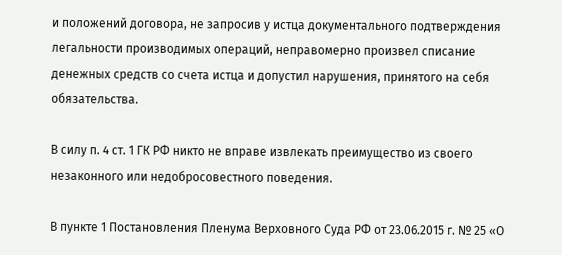и положений договора, не запросив у истца документального подтверждения легальности производимых операций, неправомерно произвел списание денежных средств со счета истца и допустил нарушения, принятого на себя обязательства.

В силу п. 4 ст. 1 ГК РФ никто не вправе извлекать преимущество из своего незаконного или недобросовестного поведения.

В пункте 1 Постановления Пленума Верховного Суда РФ от 23.06.2015 г. № 25 «О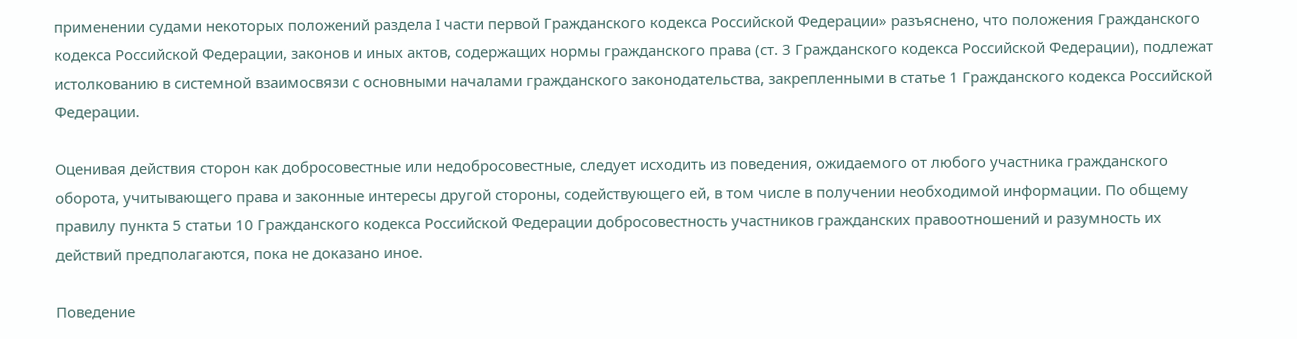применении судами некоторых положений раздела I части первой Гражданского кодекса Российской Федерации» разъяснено, что положения Гражданского кодекса Российской Федерации, законов и иных актов, содержащих нормы гражданского права (ст. 3 Гражданского кодекса Российской Федерации), подлежат истолкованию в системной взаимосвязи с основными началами гражданского законодательства, закрепленными в статье 1 Гражданского кодекса Российской Федерации.

Оценивая действия сторон как добросовестные или недобросовестные, следует исходить из поведения, ожидаемого от любого участника гражданского оборота, учитывающего права и законные интересы другой стороны, содействующего ей, в том числе в получении необходимой информации. По общему правилу пункта 5 статьи 10 Гражданского кодекса Российской Федерации добросовестность участников гражданских правоотношений и разумность их действий предполагаются, пока не доказано иное.

Поведение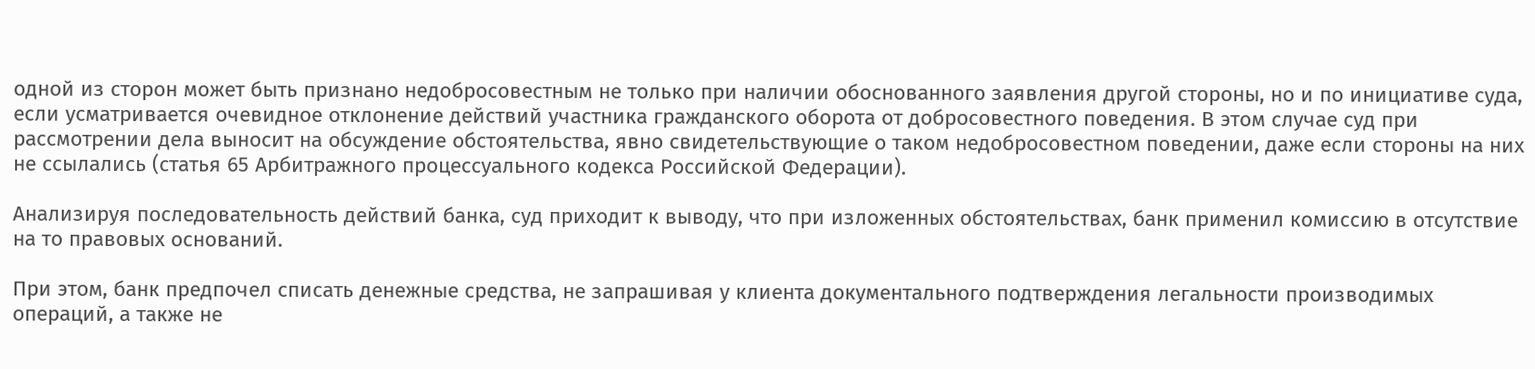одной из сторон может быть признано недобросовестным не только при наличии обоснованного заявления другой стороны, но и по инициативе суда, если усматривается очевидное отклонение действий участника гражданского оборота от добросовестного поведения. В этом случае суд при рассмотрении дела выносит на обсуждение обстоятельства, явно свидетельствующие о таком недобросовестном поведении, даже если стороны на них не ссылались (статья 65 Арбитражного процессуального кодекса Российской Федерации).

Анализируя последовательность действий банка, суд приходит к выводу, что при изложенных обстоятельствах, банк применил комиссию в отсутствие на то правовых оснований.

При этом, банк предпочел списать денежные средства, не запрашивая у клиента документального подтверждения легальности производимых операций, а также не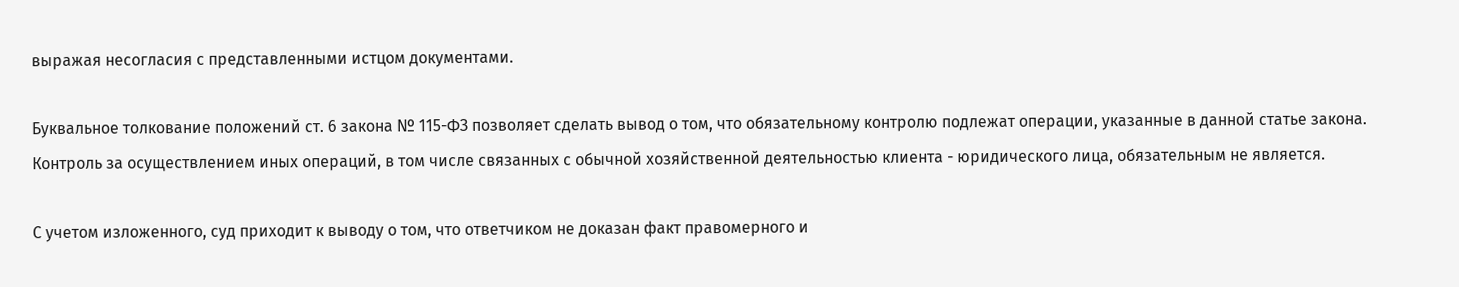выражая несогласия с представленными истцом документами.

Буквальное толкование положений ст. 6 закона № 115-ФЗ позволяет сделать вывод о том, что обязательному контролю подлежат операции, указанные в данной статье закона. Контроль за осуществлением иных операций, в том числе связанных с обычной хозяйственной деятельностью клиента - юридического лица, обязательным не является.

С учетом изложенного, суд приходит к выводу о том, что ответчиком не доказан факт правомерного и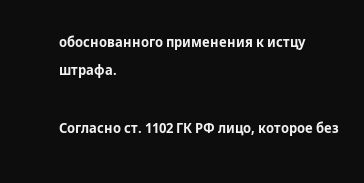обоснованного применения к истцу штрафа.

Согласно ст. 1102 ГК РФ лицо, которое без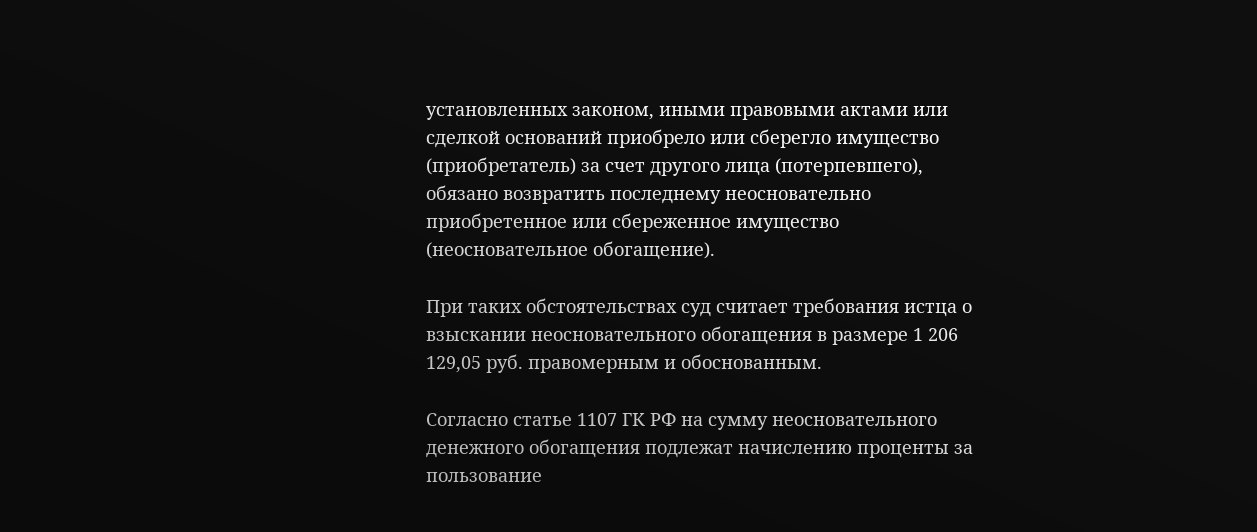установленных законом, иными правовыми актами или сделкой оснований приобрело или сберегло имущество (приобретатель) за счет другого лица (потерпевшего), обязано возвратить последнему неосновательно приобретенное или сбереженное имущество (неосновательное обогащение).

При таких обстоятельствах суд считает требования истца о взыскании неосновательного обогащения в размере 1 206 129,05 руб. правомерным и обоснованным.

Согласно статье 1107 ГК РФ на сумму неосновательного денежного обогащения подлежат начислению проценты за пользование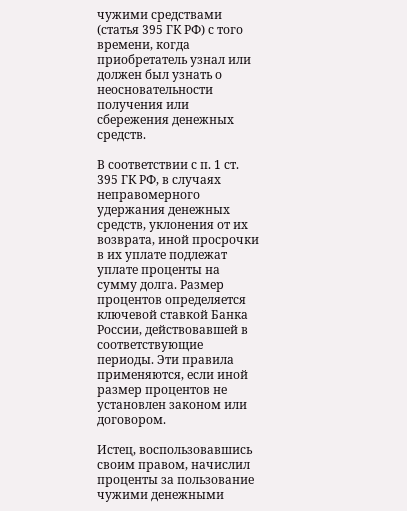чужими средствами (статья 395 ГК РФ) с того времени, когда приобретатель узнал или должен был узнать о неосновательности получения или сбережения денежных средств.

В соответствии с п. 1 ст. 395 ГК РФ, в случаях неправомерного удержания денежных средств, уклонения от их возврата, иной просрочки в их уплате подлежат уплате проценты на сумму долга. Размер процентов определяется ключевой ставкой Банка России, действовавшей в соответствующие периоды. Эти правила применяются, если иной размер процентов не установлен законом или договором.

Истец, воспользовавшись своим правом, начислил проценты за пользование чужими денежными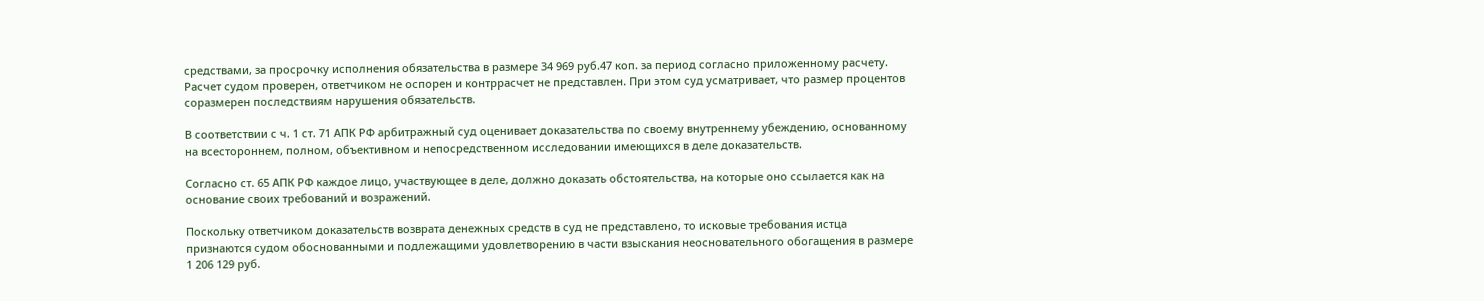средствами, за просрочку исполнения обязательства в размере 34 969 руб.47 коп. за период согласно приложенному расчету. Расчет судом проверен, ответчиком не оспорен и контррасчет не представлен. При этом суд усматривает, что размер процентов соразмерен последствиям нарушения обязательств.

В соответствии с ч. 1 ст. 71 АПК РФ арбитражный суд оценивает доказательства по своему внутреннему убеждению, основанному на всестороннем, полном, объективном и непосредственном исследовании имеющихся в деле доказательств.

Согласно ст. 65 АПК РФ каждое лицо, участвующее в деле, должно доказать обстоятельства, на которые оно ссылается как на основание своих требований и возражений.

Поскольку ответчиком доказательств возврата денежных средств в суд не представлено, то исковые требования истца признаются судом обоснованными и подлежащими удовлетворению в части взыскания неосновательного обогащения в размере 1 206 129 руб.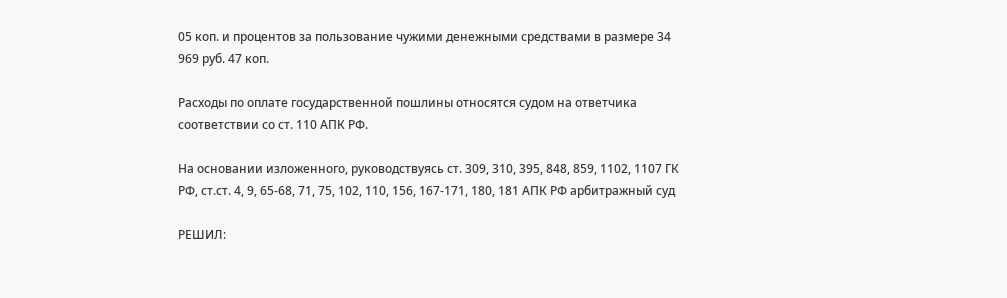05 коп. и процентов за пользование чужими денежными средствами в размере 34 969 руб. 47 коп.

Расходы по оплате государственной пошлины относятся судом на ответчика соответствии со ст. 110 АПК РФ.

На основании изложенного, руководствуясь ст. 309, 310, 395, 848, 859, 1102, 1107 ГК РФ, ст.ст. 4, 9, 65-68, 71, 75, 102, 110, 156, 167-171, 180, 181 АПК РФ арбитражный суд

РЕШИЛ: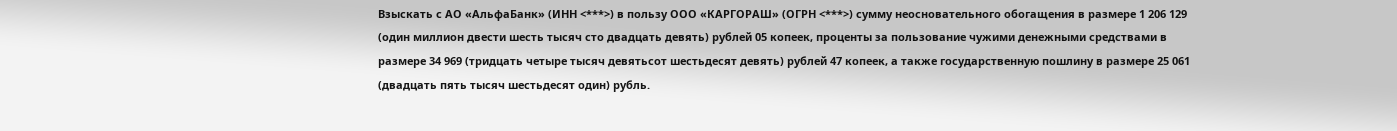Взыскать с АО «АльфаБанк» (ИНН <***>) в пользу ООО «КАРГОРАШ» (ОГРН <***>) сумму неосновательного обогащения в размере 1 206 129 (один миллион двести шесть тысяч сто двадцать девять) рублей 05 копеек, проценты за пользование чужими денежными средствами в размере 34 969 (тридцать четыре тысяч девятьсот шестьдесят девять) рублей 47 копеек, а также государственную пошлину в размере 25 061 (двадцать пять тысяч шестьдесят один) рубль.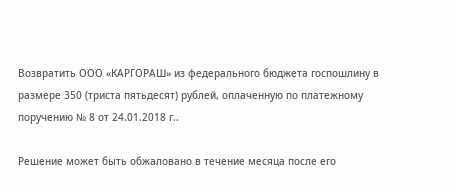Возвратить ООО «КАРГОРАШ» из федерального бюджета госпошлину в размере 350 (триста пятьдесят) рублей, оплаченную по платежному поручению № 8 от 24.01.2018 г..

Решение может быть обжаловано в течение месяца после его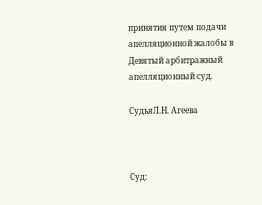принятия путем подачи апелляционной жалобы в Девятый арбитражный апелляционный суд.

СудьяЛ.Н. Агеева



Суд: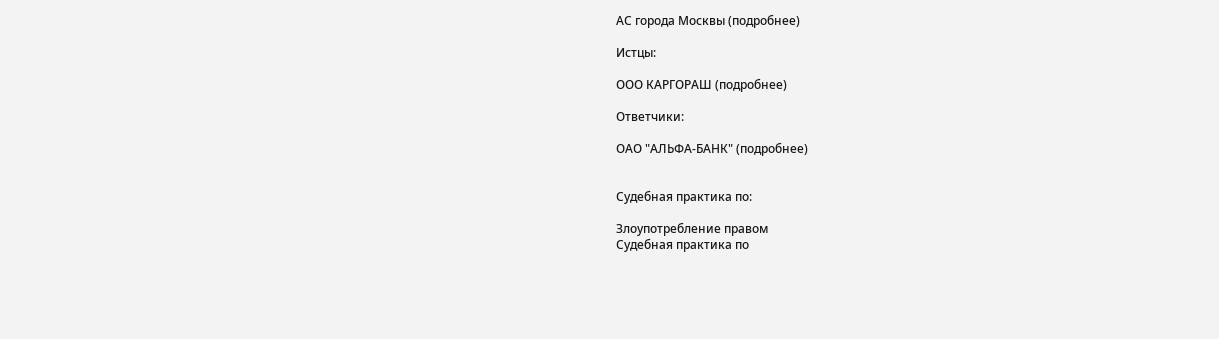АС города Москвы (подробнее)

Истцы:

ООО КАРГОРАШ (подробнее)

Ответчики:

ОАО "АЛЬФА-БАНК" (подробнее)


Судебная практика по:

Злоупотребление правом
Судебная практика по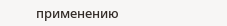применению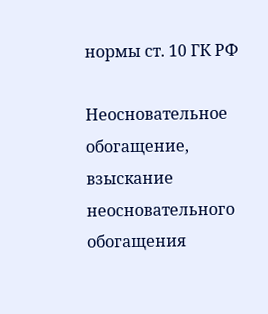нормы ст. 10 ГК РФ

Неосновательное обогащение, взыскание неосновательного обогащения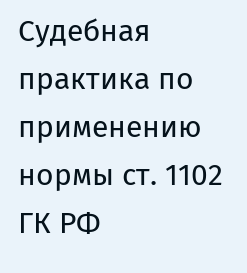Судебная практика по применению нормы ст. 1102 ГК РФ